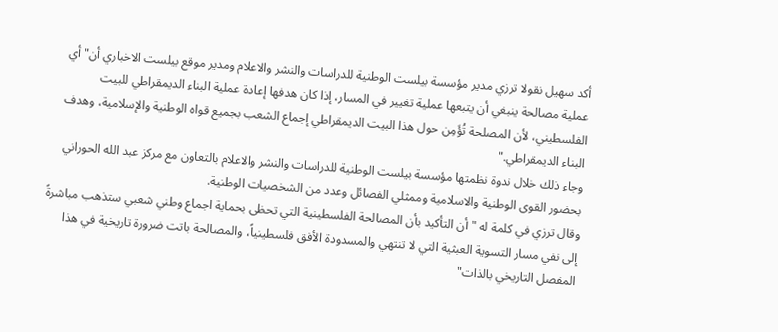أكد سهيل نقولا ترزي مدير مؤسسة بيلست الوطنية للدراسات والنشر والاعلام ومدير موقع بيلست الاخباري أن" أي عملية مصالحة ينبغي أن يتبعها عملية تغيير في المسار، إذا كان هدفها إعادة عملية البناء الديمقراطي للبيت الفلسطيني، لأن المصلحة تُؤَمِن حول هذا البيت الديمقراطي إجماع الشعب بجميع قواه الوطنية والإسلامية، وهدف البناء الديمقراطي."
وجاء ذلك خلال ندوة نظمتها مؤسسة بيلست الوطنية للدراسات والنشر والاعلام بالتعاون مع مركز عبد الله الحوراني بحضور القوى الوطنية والاسلامية وممثلي الفصائل وعدد من الشخصيات الوطنية.
وقال ترزي في كلمة له " أن التأكيد بأن المصالحة الفلسطينية التي تحظى بحماية اجماع وطني شعبي ستذهب مباشرةً إلى نفي مسار التسوية العبثية التي لا تنتهي والمسدودة الأفق فلسطينياً، والمصالحة باتت ضرورة تاريخية في هذا المفصل التاريخي بالذات"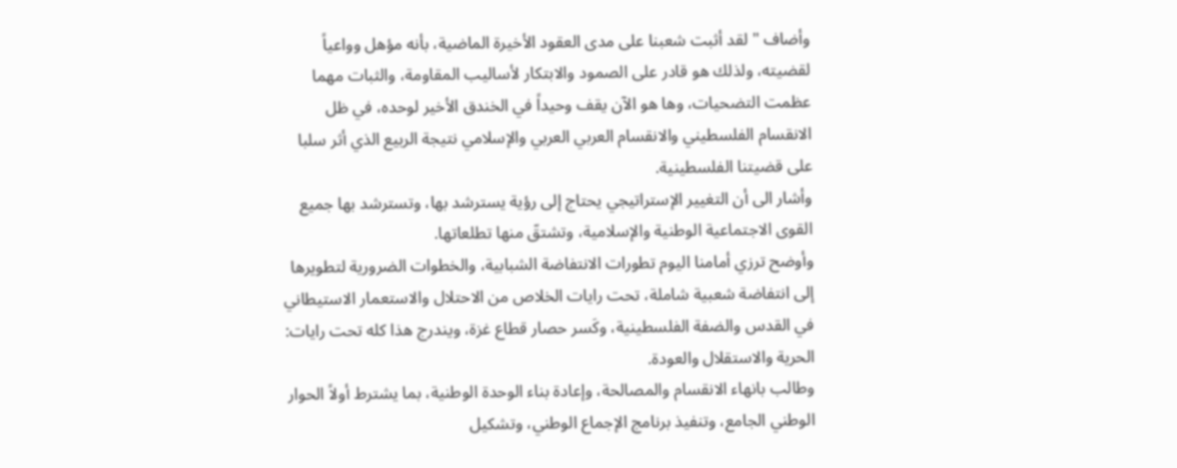وأضاف " لقد أثبت شعبنا على مدى العقود الأخيرة الماضية، بأنه مؤهل وواعياً لقضيته، ولذلك هو قادر على الصمود والابتكار لأساليب المقاومة، والثبات مهما عظمت التضحيات، وها هو الآن يقف وحيداً في الخندق الأخير لوحده، في ظل الانقسام الفلسطيني والانقسام العربي العربي والإسلامي نتيجة الربيع الذي أثر سلبا على قضيتنا الفلسطينية.
وأشار الى أن التغيير الإستراتيجي يحتاج إلى رؤية يسترشد بها، وتسترشد بها جميع القوى الاجتماعية الوطنية والإسلامية، وتشتقّ منها تطلعاتها.
وأوضح ترزي أمامنا اليوم تطورات الانتفاضة الشبابية، والخطوات الضرورية لتطويرها إلى انتفاضة شعبية شاملة، تحت رايات الخلاص من الاحتلال والاستعمار الاستيطاني في القدس والضفة الفلسطينية، وكَسر حصار قطاع غزة، ويندرج هذا كله تحت رايات: الحرية والاستقلال والعودة.
وطالب بانهاء الانقسام والمصالحة، وإعادة بناء الوحدة الوطنية، بما يشترط أولاً الحوار الوطني الجامع، وتنفيذ برنامج الإجماع الوطني، وتشكيل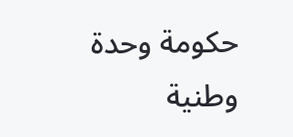حكومة وحدة وطنية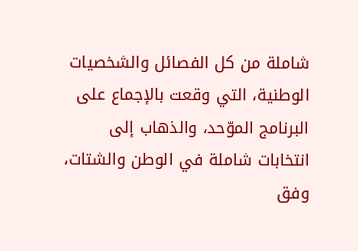شاملة من كل الفصائل والشخصيات الوطنية، التي وقعت بالإجماع على البرنامج الموّحد، والذهاب إلى انتخابات شاملة في الوطن والشتات، وفق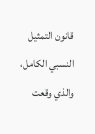قانون التمثيل النسبي الكامل، والذي وقعت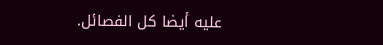عليه أيضا كل الفصائل.